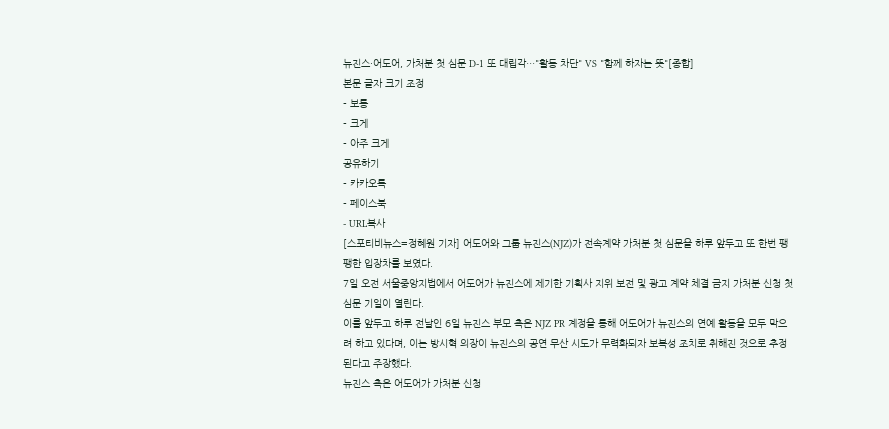뉴진스·어도어, 가처분 첫 심문 D-1 또 대립각…"활동 차단" VS "함께 하자는 뜻"[종합]
본문 글자 크기 조정
- 보통
- 크게
- 아주 크게
공유하기
- 카카오톡
- 페이스북
- URL복사
[스포티비뉴스=정혜원 기자] 어도어와 그룹 뉴진스(NJZ)가 전속계약 가처분 첫 심문을 하루 앞두고 또 한번 팽팽한 입장차를 보였다.
7일 오전 서울중앙지법에서 어도어가 뉴진스에 제기한 기획사 지위 보전 및 광고 계약 체결 금지 가처분 신청 첫 심문 기일이 열린다.
이를 앞두고 하루 전날인 6일 뉴진스 부모 측은 NJZ PR 계정을 통해 어도어가 뉴진스의 연예 활동을 모두 막으려 하고 있다며, 이는 방시혁 의장이 뉴진스의 공연 무산 시도가 무력화되자 보복성 조치로 취해진 것으로 추정된다고 주장했다.
뉴진스 측은 어도어가 가처분 신청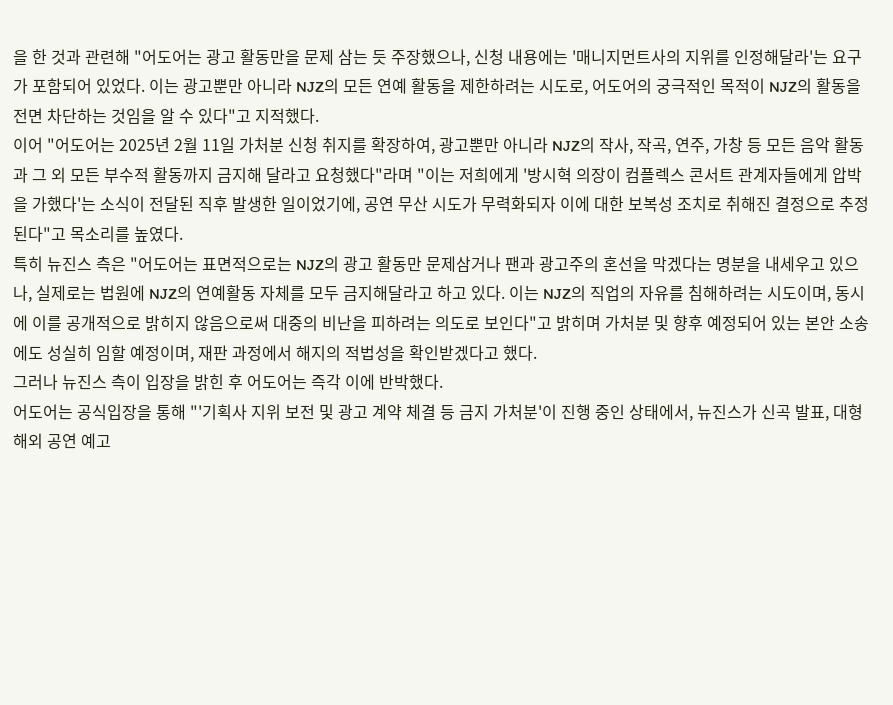을 한 것과 관련해 "어도어는 광고 활동만을 문제 삼는 듯 주장했으나, 신청 내용에는 '매니지먼트사의 지위를 인정해달라'는 요구가 포함되어 있었다. 이는 광고뿐만 아니라 NJZ의 모든 연예 활동을 제한하려는 시도로, 어도어의 궁극적인 목적이 NJZ의 활동을 전면 차단하는 것임을 알 수 있다"고 지적했다.
이어 "어도어는 2025년 2월 11일 가처분 신청 취지를 확장하여, 광고뿐만 아니라 NJZ의 작사, 작곡, 연주, 가창 등 모든 음악 활동과 그 외 모든 부수적 활동까지 금지해 달라고 요청했다"라며 "이는 저희에게 '방시혁 의장이 컴플렉스 콘서트 관계자들에게 압박을 가했다'는 소식이 전달된 직후 발생한 일이었기에, 공연 무산 시도가 무력화되자 이에 대한 보복성 조치로 취해진 결정으로 추정된다"고 목소리를 높였다.
특히 뉴진스 측은 "어도어는 표면적으로는 NJZ의 광고 활동만 문제삼거나 팬과 광고주의 혼선을 막겠다는 명분을 내세우고 있으나, 실제로는 법원에 NJZ의 연예활동 자체를 모두 금지해달라고 하고 있다. 이는 NJZ의 직업의 자유를 침해하려는 시도이며, 동시에 이를 공개적으로 밝히지 않음으로써 대중의 비난을 피하려는 의도로 보인다"고 밝히며 가처분 및 향후 예정되어 있는 본안 소송에도 성실히 임할 예정이며, 재판 과정에서 해지의 적법성을 확인받겠다고 했다.
그러나 뉴진스 측이 입장을 밝힌 후 어도어는 즉각 이에 반박했다.
어도어는 공식입장을 통해 "'기획사 지위 보전 및 광고 계약 체결 등 금지 가처분'이 진행 중인 상태에서, 뉴진스가 신곡 발표, 대형 해외 공연 예고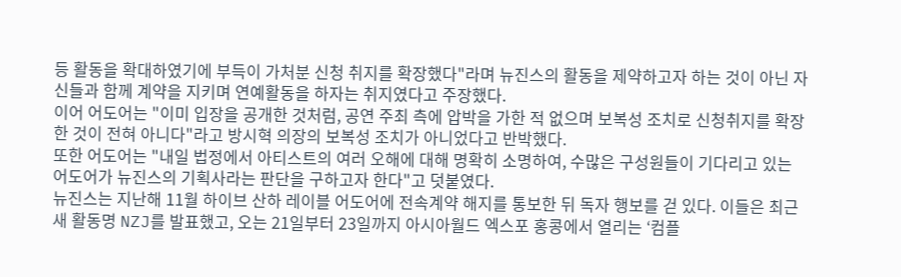등 활동을 확대하였기에 부득이 가처분 신청 취지를 확장했다"라며 뉴진스의 활동을 제약하고자 하는 것이 아닌 자신들과 함께 계약을 지키며 연예활동을 하자는 취지였다고 주장했다.
이어 어도어는 "이미 입장을 공개한 것처럼, 공연 주최 측에 압박을 가한 적 없으며 보복성 조치로 신청취지를 확장한 것이 전혀 아니다"라고 방시혁 의장의 보복성 조치가 아니었다고 반박했다.
또한 어도어는 "내일 법정에서 아티스트의 여러 오해에 대해 명확히 소명하여, 수많은 구성원들이 기다리고 있는 어도어가 뉴진스의 기획사라는 판단을 구하고자 한다"고 덧붙였다.
뉴진스는 지난해 11월 하이브 산하 레이블 어도어에 전속계약 해지를 통보한 뒤 독자 행보를 걷 있다. 이들은 최근 새 활동명 NZJ를 발표했고, 오는 21일부터 23일까지 아시아월드 엑스포 홍콩에서 열리는 ‘컴플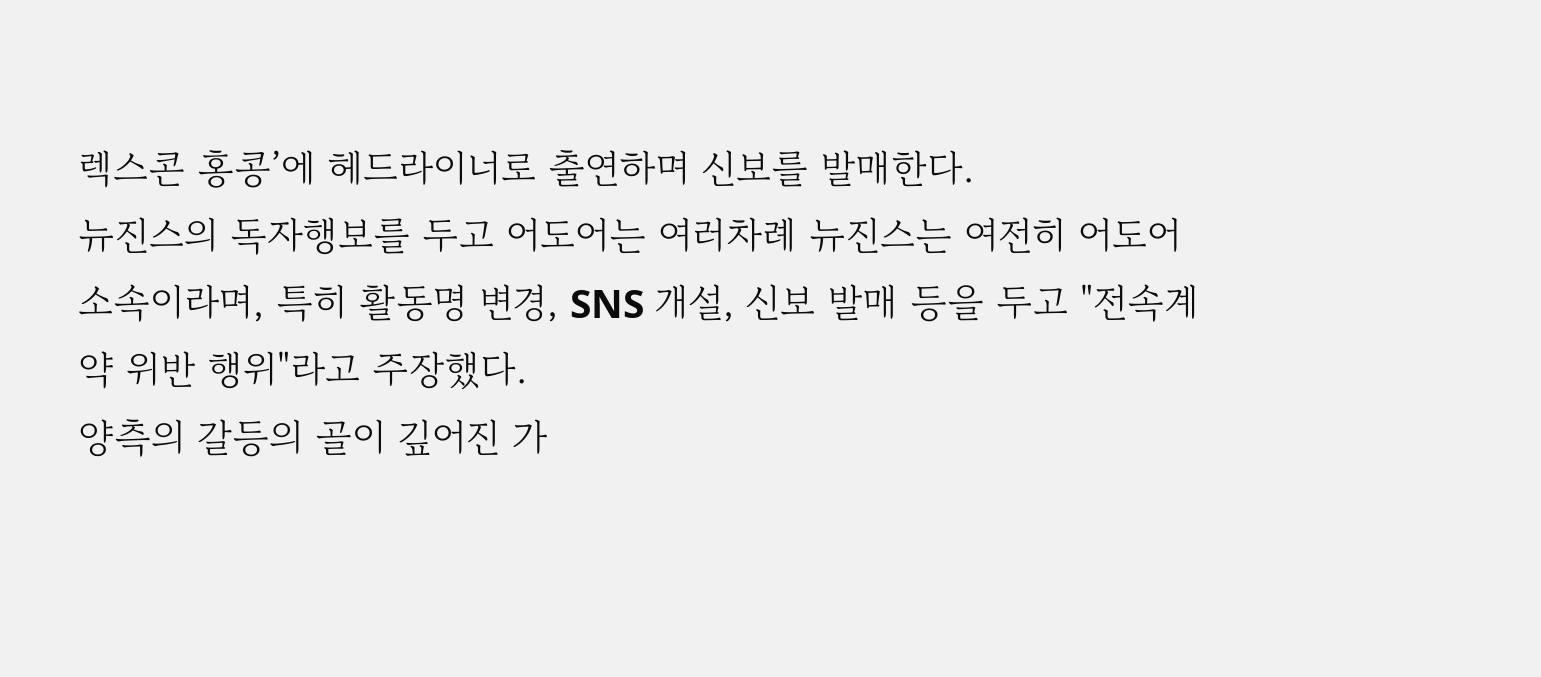렉스콘 홍콩’에 헤드라이너로 출연하며 신보를 발매한다.
뉴진스의 독자행보를 두고 어도어는 여러차례 뉴진스는 여전히 어도어 소속이라며, 특히 활동명 변경, SNS 개설, 신보 발매 등을 두고 "전속계약 위반 행위"라고 주장했다.
양측의 갈등의 골이 깊어진 가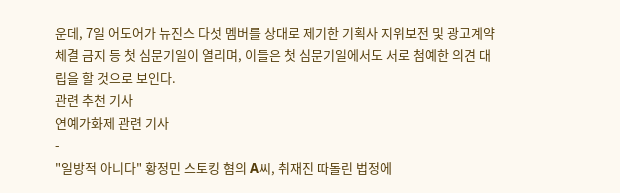운데, 7일 어도어가 뉴진스 다섯 멤버를 상대로 제기한 기획사 지위보전 및 광고계약 체결 금지 등 첫 심문기일이 열리며, 이들은 첫 심문기일에서도 서로 첨예한 의견 대립을 할 것으로 보인다.
관련 추천 기사
연예가화제 관련 기사
-
"일방적 아니다" 황정민 스토킹 혐의 A씨, 취재진 따돌린 법정에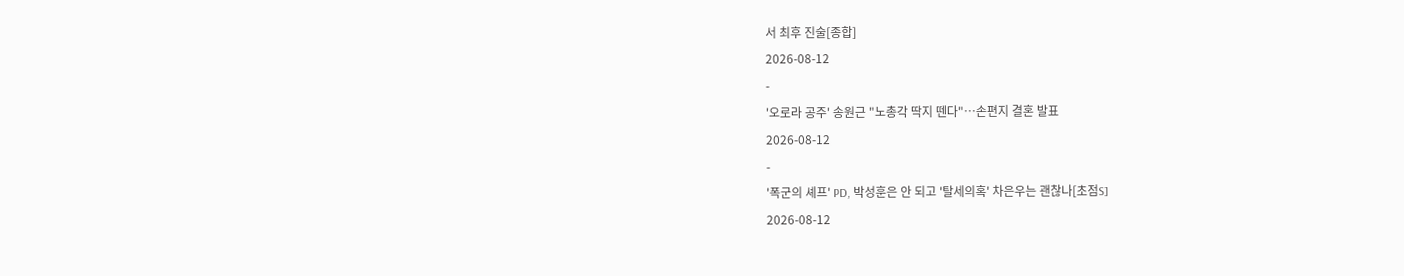서 최후 진술[종합]
2026-08-12
-
'오로라 공주' 송원근 "노총각 딱지 뗀다"…손편지 결혼 발표
2026-08-12
-
'폭군의 셰프' PD, 박성훈은 안 되고 '탈세의혹' 차은우는 괜찮나[초점S]
2026-08-12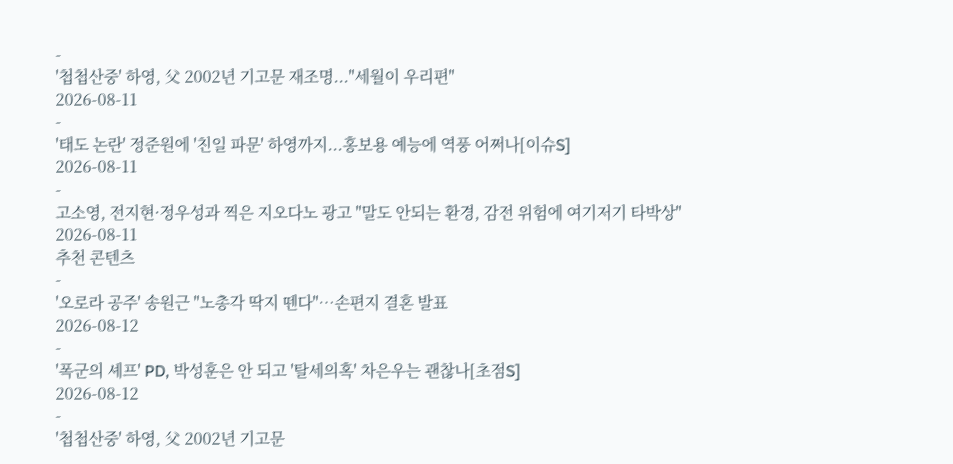-
'첩첩산중' 하영, 父 2002년 기고문 재조명..."세월이 우리편"
2026-08-11
-
'태도 논란' 정준원에 '친일 파문' 하영까지...홍보용 예능에 역풍 어쩌나[이슈S]
2026-08-11
-
고소영, 전지현·정우성과 찍은 지오다노 광고 "말도 안되는 환경, 감전 위험에 여기저기 타박상"
2026-08-11
추천 콘텐츠
-
'오로라 공주' 송원근 "노총각 딱지 뗀다"…손편지 결혼 발표
2026-08-12
-
'폭군의 셰프' PD, 박성훈은 안 되고 '탈세의혹' 차은우는 괜찮나[초점S]
2026-08-12
-
'첩첩산중' 하영, 父 2002년 기고문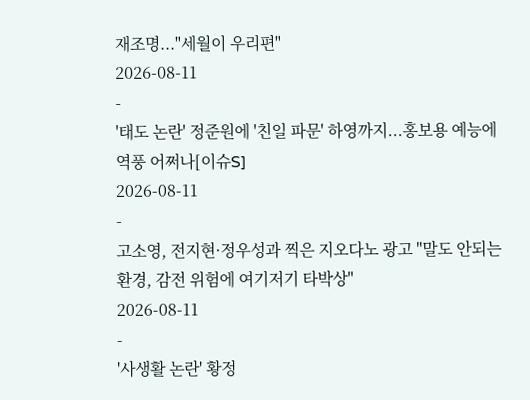재조명..."세월이 우리편"
2026-08-11
-
'태도 논란' 정준원에 '친일 파문' 하영까지...홍보용 예능에 역풍 어쩌나[이슈S]
2026-08-11
-
고소영, 전지현·정우성과 찍은 지오다노 광고 "말도 안되는 환경, 감전 위험에 여기저기 타박상"
2026-08-11
-
'사생활 논란' 황정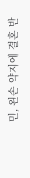민, 왼손 약지에 결혼 반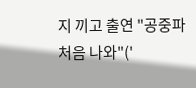지 끼고 출연 "공중파 처음 나와"('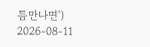틈만나면')
2026-08-11